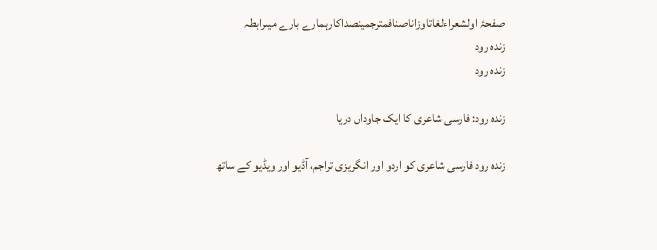صفحۂ اولشعراءلغاتاوزاناصنافمترجمینصداکارہمارے بارے میںرابطہ
زندہ رود
زندہ رود

زندہ رود: فارسی شاعری کا ایک جاوداں دریا

زندہ رود فارسی شاعری کو اردو اور انگریزی تراجم، آڈیو اور ویڈیو کے ساتھ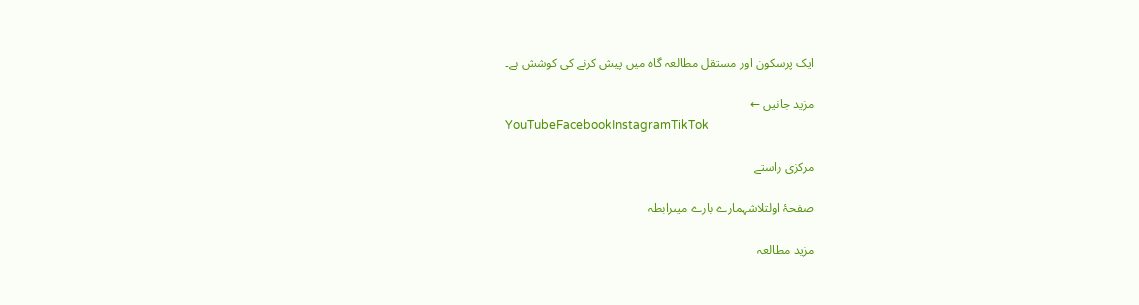ایک پرسکون اور مستقل مطالعہ گاہ میں پیش کرنے کی کوشش ہے۔

مزید جانیں ←
YouTubeFacebookInstagramTikTok

مرکزی راستے

صفحۂ اولتلاشہمارے بارے میںرابطہ

مزید مطالعہ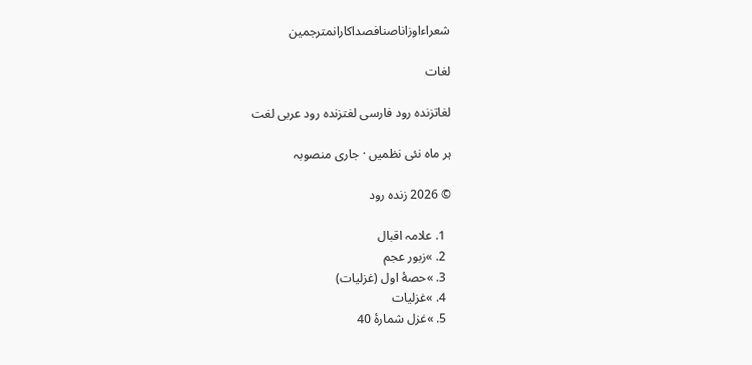شعراءاوزاناصنافصداکارانمترجمین

لغات

لغاتزندہ رود فارسی لغتزندہ رود عربی لغت

ہر ماہ نئی نظمیں · جاری منصوبہ

© 2026 زندہ رود

  1. علامہ اقبال
  2. »زبور عجم
  3. »حصهٔ اول (غزلیات)
  4. »غزلیات
  5. »غزل شمارهٔ 40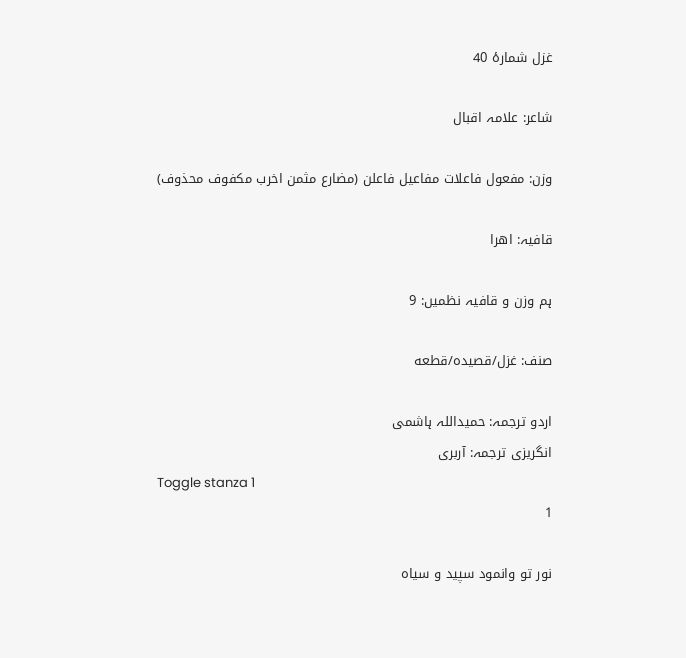غزل شمارهٔ 40

شاعر: علامہ اقبال

وزن: مفعول فاعلات مفاعیل فاعلن (مضارع مثمن اخرب مکفوف محذوف)

قافیہ: اهرا

ہم وزن و قافیہ نظمیں: 9

صنف: غزل/قصیده/قطعه

اردو ترجمہ: حمیداللہ ہاشمی
انگریزی ترجمہ: آربری
Toggle stanza 1
1

نور تو وانمود سپید و سیاه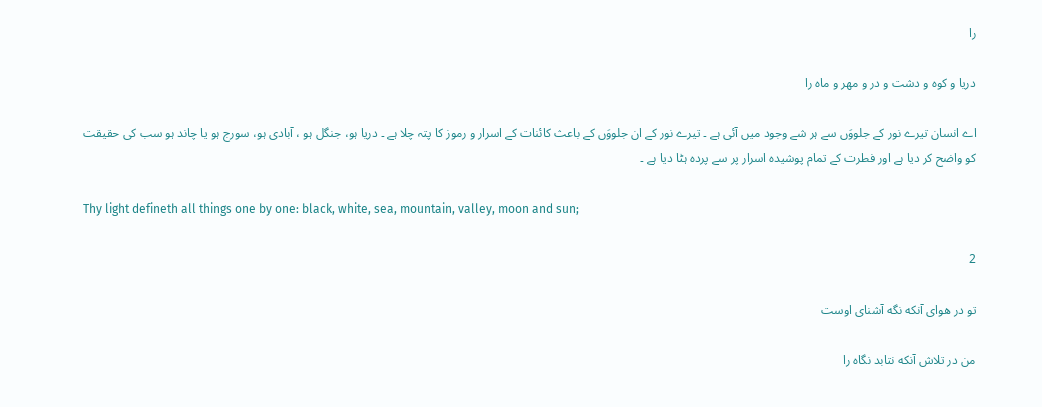را

دریا و کوه و دشت و در و مهر و ماه را

اے انسان تیرے نور کے جلووَں سے ہر شے وجود میں آئی ہے ۔ تیرے نور کے ان جلووَں کے باعث کائنات کے اسرار و رموز کا پتہ چلا ہے ۔ دریا ہو، جنگل ہو ، آبادی ہو، سورج ہو یا چاند ہو سب کی حقیقت کو واضح کر دیا ہے اور فطرت کے تمام پوشیدہ اسرار پر سے پردہ ہٹا دیا ہے ۔

Thy light defineth all things one by one: black, white, sea, mountain, valley, moon and sun;

2

تو در هوای آنکه نگه آشنای اوست

من در تلاش آنکه نتابد نگاه را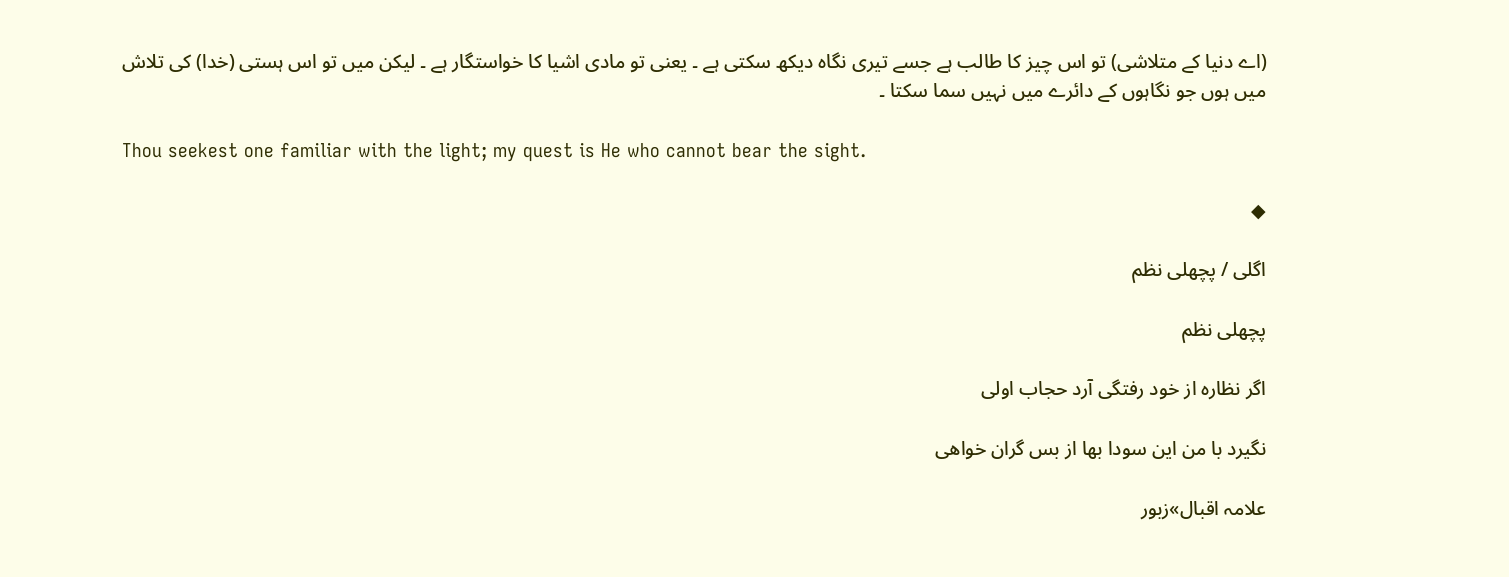(اے دنیا کے متلاشی) تو اس چیز کا طالب ہے جسے تیری نگاہ دیکھ سکتی ہے ۔ یعنی تو مادی اشیا کا خواستگار ہے ۔ لیکن میں تو اس ہستی (خدا) کی تلاش میں ہوں جو نگاہوں کے دائرے میں نہیں سما سکتا ۔

Thou seekest one familiar with the light; my quest is He who cannot bear the sight.

◆

اگلی / پچھلی نظم

پچھلی نظم

اگر نظاره از خود رفتگی آرد حجاب اولی

نگیرد با من این سودا بها از بس گران خواهی

علامہ اقبال»زبور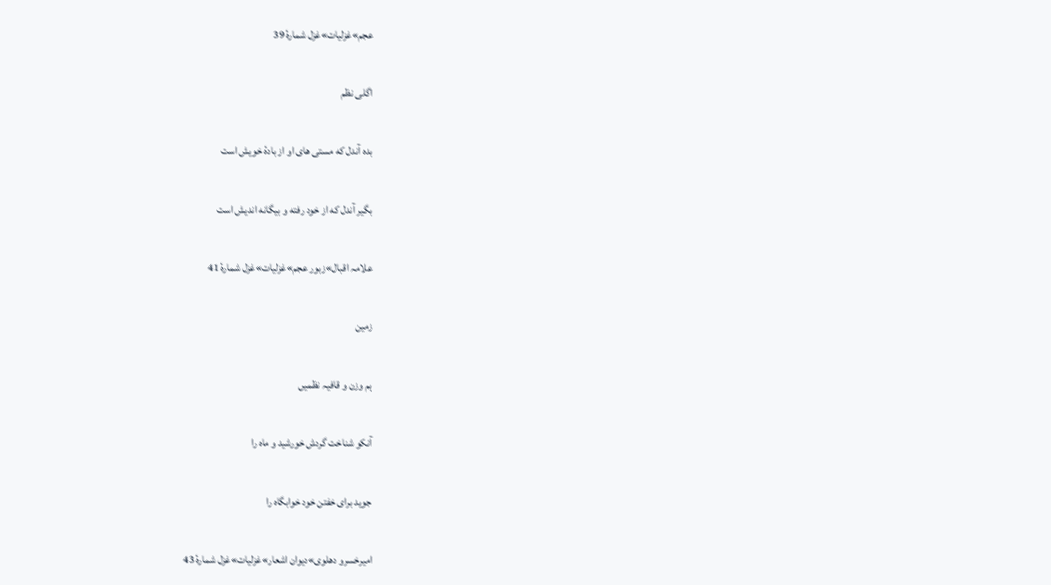عجم»غزلیات»غزل شمارهٔ 39

اگلی نظم

بده آندل که مستی های او از بادهٔ خویش است

بگیر آندل که از خود رفته و بیگانه اندیش است

علامہ اقبال»زبور عجم»غزلیات»غزل شمارهٔ 41

زمین

ہم وزن و قافیہ نظمیں

آنکو شناخت گردش خورشید و ماه را

جوید برای خفتن خود خوابگاه را

امیرخسرو دهلوی»دیوان اشعار»غزلیات»غزل شمارهٔ 43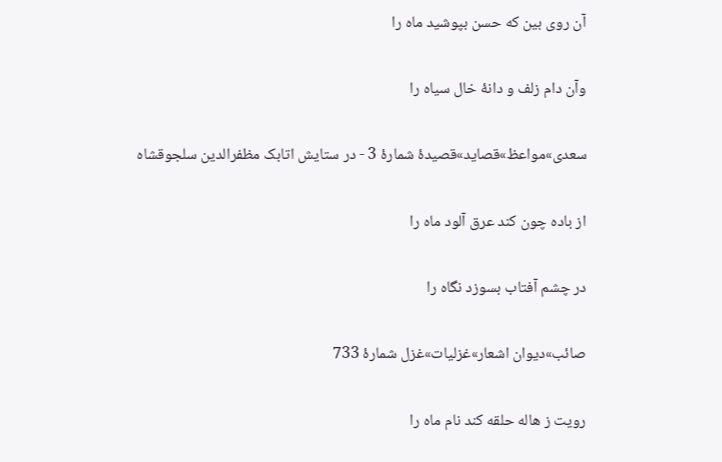آن روی بین که حسن بپوشید ماه را

وآن دام زلف و دانهٔ خال سیاه را

سعدی»مواعظ»قصاید»قصیدهٔ شمارهٔ 3 - در ستایش اتابک مظفرالدین سلجوقشاه

از باده چون کند عرق آلود ماه را

در چشم آفتاب بسوزد نگاه را

صائب»دیوان اشعار»غزلیات»غزل شمارهٔ 733

رویت ز هاله حلقه کند نام ماه را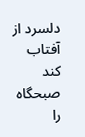دلسرد از آفتاب کند صبحگاه را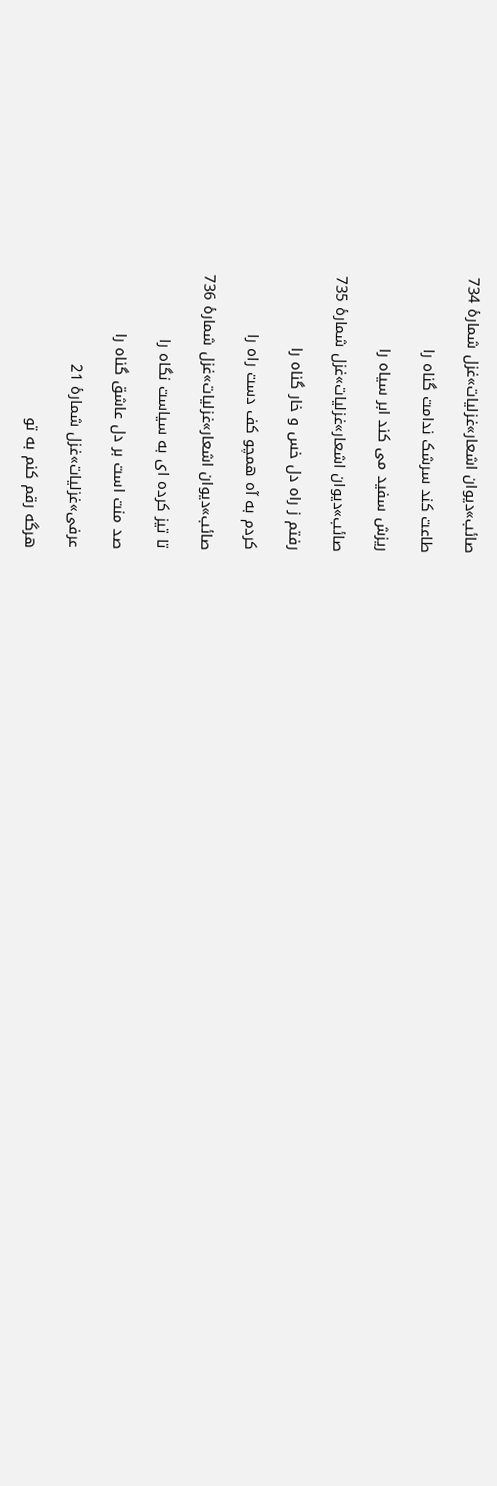صائب»دیوان اشعار»غزلیات»غزل شمارهٔ 734

طاعت کند سرشک ندامت گناه را

ریزش سفید می کند ابر سیاه را

صائب»دیوان اشعار»غزلیات»غزل شمارهٔ 735

رفتم ز راه دل خس و خار گناه را

کردم به آه همچو کف دست راه را

صائب»دیوان اشعار»غزلیات»غزل شمارهٔ 736

تا تیز کرده ای به سیاست نگاه را

صد منت است بر دل عاشق گناه را

عرفی»غزلیات»غزل شمارهٔ 21

هرگه رقم کنم به تو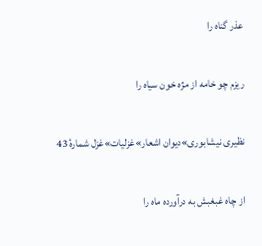عذر گناه را

ریزم چو خامه از مژه خون سیاه را

نظیری نیشابوری»دیوان اشعار»غزلیات»غزل شمارهٔ 43

از چاه غبغبش به درآورده ماه را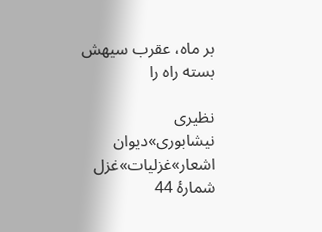بر ماه، عقرب سیهش بسته راه را

نظیری نیشابوری»دیوان اشعار»غزلیات»غزل شمارهٔ 44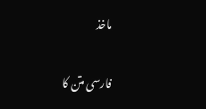ماخذ

فارسی متن کا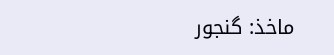ماخذ: گنجور